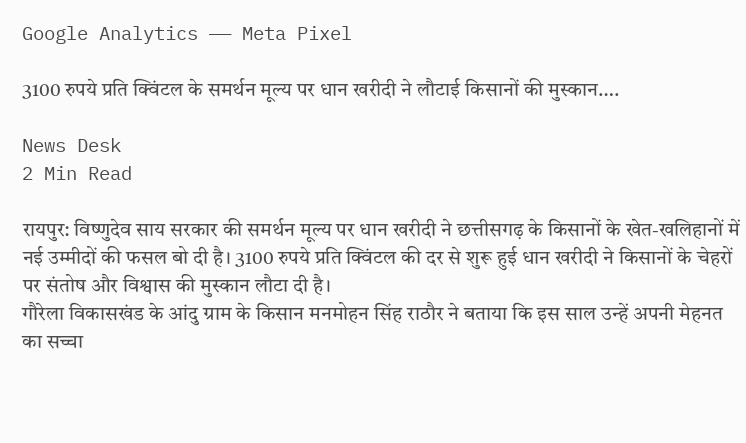Google Analytics —— Meta Pixel

3100 रुपये प्रति क्विंटल के समर्थन मूल्य पर धान खरीदी ने लौटाई किसानों की मुस्कान….

News Desk
2 Min Read

रायपुर: विष्णुदेव साय सरकार की समर्थन मूल्य पर धान खरीदी ने छत्तीसगढ़ के किसानों के खेत-खलिहानों में नई उम्मीदों की फसल बो दी है। 3100 रुपये प्रति क्विंटल की दर से शुरू हुई धान खरीदी ने किसानों के चेहरों पर संतोष और विश्वास की मुस्कान लौटा दी है।
गौरेला विकासखंड के आंदु ग्राम के किसान मनमोहन सिंह राठौर ने बताया कि इस साल उन्हें अपनी मेहनत का सच्चा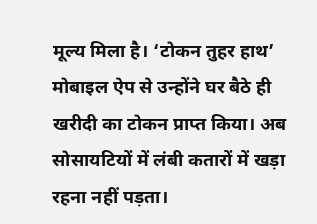मूल्य मिला है। ‘टोकन तुहर हाथ’ मोबाइल ऐप से उन्होंने घर बैठे ही खरीदी का टोकन प्राप्त किया। अब सोसायटियों में लंबी कतारों में खड़ा रहना नहीं पड़ता।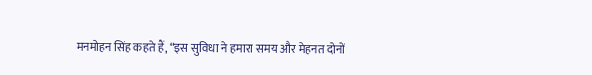मनमोहन सिंह कहते हैं, “इस सुविधा ने हमारा समय और मेहनत दोनों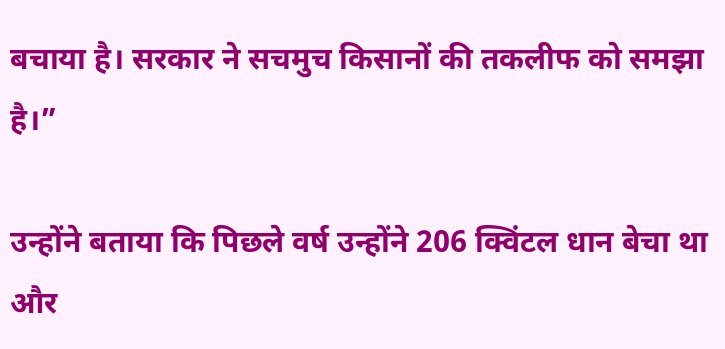बचाया है। सरकार ने सचमुच किसानों की तकलीफ को समझा है।”

उन्होंने बताया कि पिछले वर्ष उन्होंने 206 क्विंटल धान बेचा था और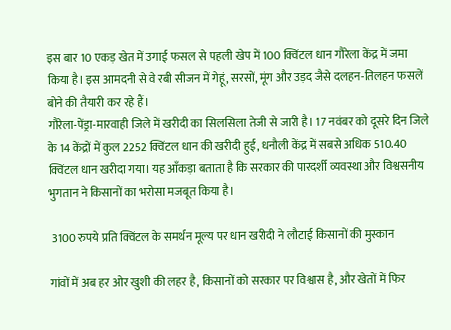इस बार 10 एकड़ खेत में उगाई फसल से पहली खेप में 100 क्विंटल धान गौरेला केंद्र में जमा किया है। इस आमदनी से वे रबी सीजन में गेहूं, सरसों, मूंग और उड़द जैसे दलहन-तिलहन फसलें बोने की तैयारी कर रहे हैं।
गौरेला-पेंड्रा-मारवाही जिले में खरीदी का सिलसिला तेजी से जारी है। 17 नवंबर को दूसरे दिन जिले के 14 केंद्रों में कुल 2252 क्विंटल धान की खरीदी हुई, धनौली केंद्र में सबसे अधिक 510.40 क्विंटल धान खरीदा गया। यह आँकड़ा बताता है कि सरकार की पारदर्शी व्यवस्था और विश्वसनीय भुगतान ने किसानों का भरोसा मजबूत किया है।

 3100 रुपये प्रति क्विंटल के समर्थन मूल्य पर धान खरीदी ने लौटाई किसानों की मुस्कान

गांवों में अब हर ओर खुशी की लहर है, किसानों को सरकार पर विश्वास है, और खेतों में फिर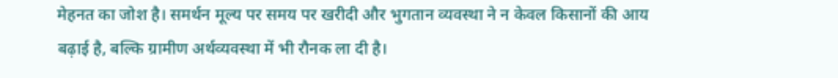मेहनत का जोश है। समर्थन मूल्य पर समय पर खरीदी और भुगतान व्यवस्था ने न केवल किसानों की आय बढ़ाई है, बल्कि ग्रामीण अर्थव्यवस्था में भी रौनक ला दी है।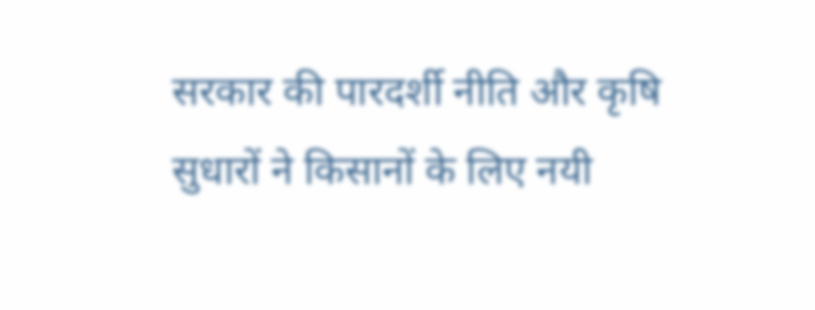सरकार की पारदर्शी नीति और कृषि सुधारों ने किसानों के लिए नयी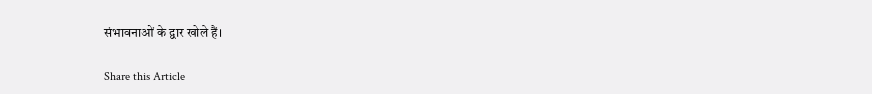संभावनाओं के द्वार खोले हैं।

Share this Article